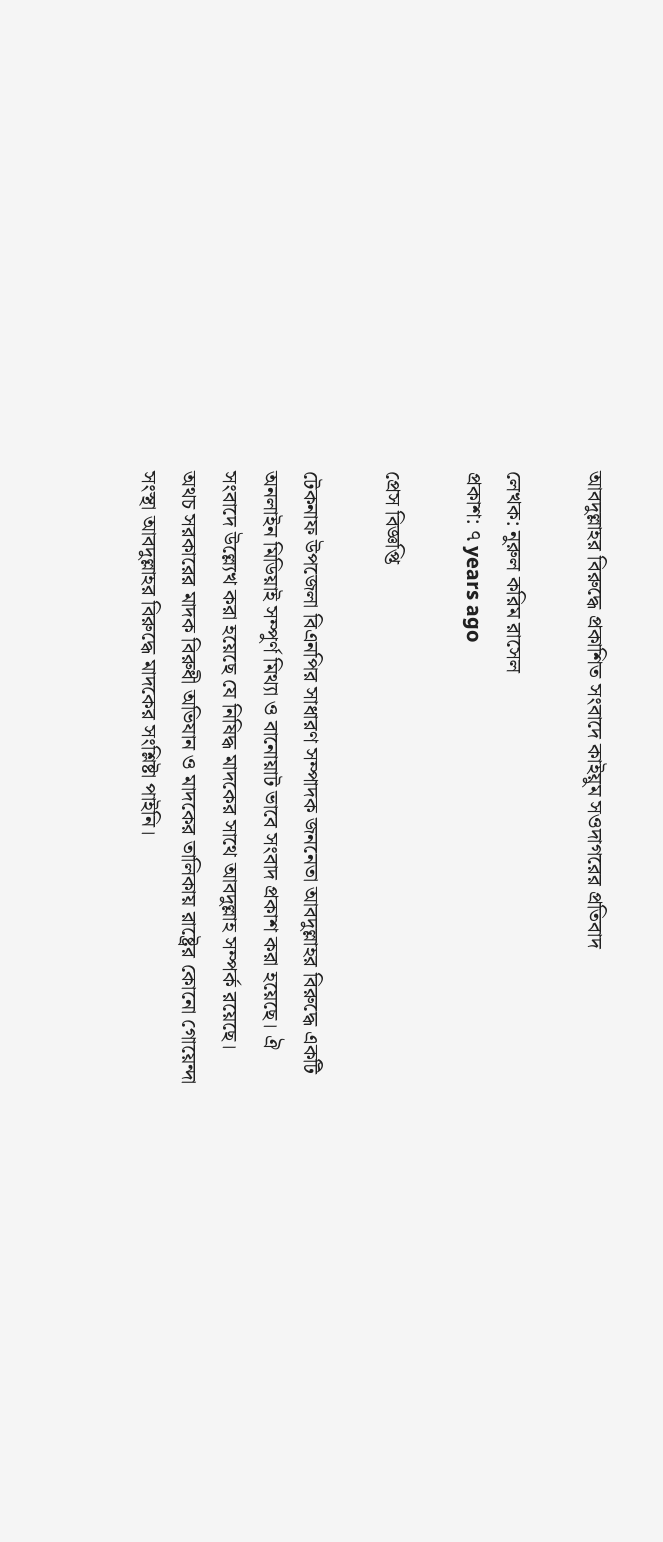আবদুল্লাহর বিরুদ্ধে প্রকাশিত সংবাদে কাইয়ুম সওদাগরের প্রতিবাদ

লেখক: নুরুল করিম রাসেল
প্রকাশ: ৭ years ago

প্রেস বিজ্ঞপ্তি

টেকনাফ উপজেলা বিএনপির সাধারণ সম্পাদক জননেতা আবদুল্লাহর বিরুদ্ধে একটি অনলাইন মিডিয়াই সম্পুর্ণ মিথ্যা ও বানোয়াট ভাবে সংবাদ প্রকাশ করা হয়েছে। ঐ সংবাদে উল্ল্যেখ করা হয়েছে যে নিষিদ্ধ মাদকের সাথে আবদুল্লাহ সম্পর্ক রয়েছে। অথচ সরকারের মাদক বিরুধী অভিযান ও মাদকের তালিকায় রাষ্ট্রের কোনো গোয়েন্দা সংস্থা আবদুল্লাহর বিরুদ্ধে মাদকের সংশ্লিষ্টা পাইনি।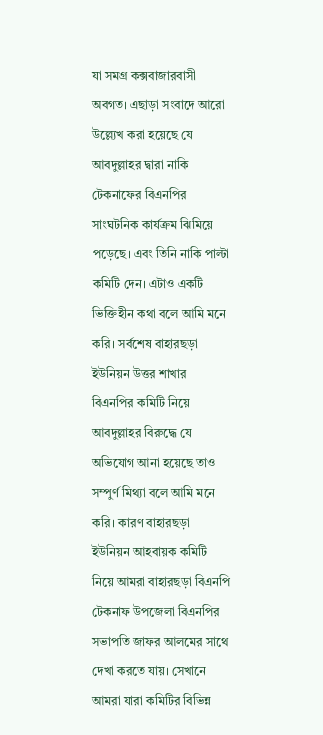যা সমগ্র কক্সবাজারবাসী অবগত। এছাড়া সংবাদে আরো উল্ল্যেখ করা হয়েছে যে আবদুল্লাহর দ্বারা নাকি টেকনাফের বিএনপির সাংঘটনিক কার্যক্রম ঝিমিয়ে পড়েছে। এবং তিনি নাকি পাল্টা কমিটি দেন। এটাও একটি ভিক্তিহীন কথা বলে আমি মনে করি। সর্বশেষ বাহারছড়া ইউনিয়ন উত্তর শাখার বিএনপির কমিটি নিয়ে আবদুল্লাহর বিরুদ্ধে যে অভিযোগ আনা হয়েছে তাও সম্পুর্ণ মিথ্যা বলে আমি মনে করি। কারণ বাহারছড়া ইউনিয়ন আহবায়ক কমিটি নিয়ে আমরা বাহারছড়া বিএনপি টেকনাফ উপজেলা বিএনপির সভাপতি জাফর আলমের সাথে দেখা করতে যায়। সেখানে আমরা যারা কমিটির বিভিন্ন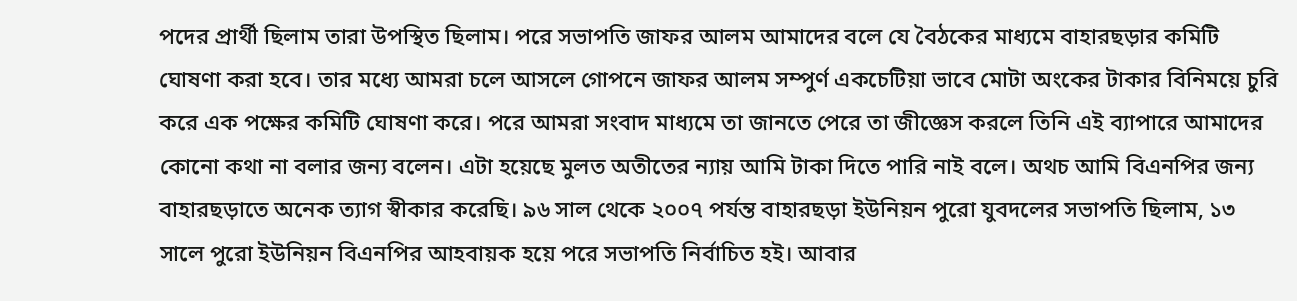পদের প্রার্থী ছিলাম তারা উপস্থিত ছিলাম। পরে সভাপতি জাফর আলম আমাদের বলে যে বৈঠকের মাধ্যমে বাহারছড়ার কমিটি ঘোষণা করা হবে। তার মধ্যে আমরা চলে আসলে গোপনে জাফর আলম সম্পুর্ণ একচেটিয়া ভাবে মোটা অংকের টাকার বিনিময়ে চুরি করে এক পক্ষের কমিটি ঘোষণা করে। পরে আমরা সংবাদ মাধ্যমে তা জানতে পেরে তা জীজ্ঞেস করলে তিনি এই ব্যাপারে আমাদের কোনো কথা না বলার জন্য বলেন। এটা হয়েছে মুলত অতীতের ন্যায় আমি টাকা দিতে পারি নাই বলে। অথচ আমি বিএনপির জন্য বাহারছড়াতে অনেক ত্যাগ স্বীকার করেছি। ৯৬ সাল থেকে ২০০৭ পর্যন্ত বাহারছড়া ইউনিয়ন পুরো যুবদলের সভাপতি ছিলাম, ১৩ সালে পুরো ইউনিয়ন বিএনপির আহবায়ক হয়ে পরে সভাপতি নির্বাচিত হই। আবার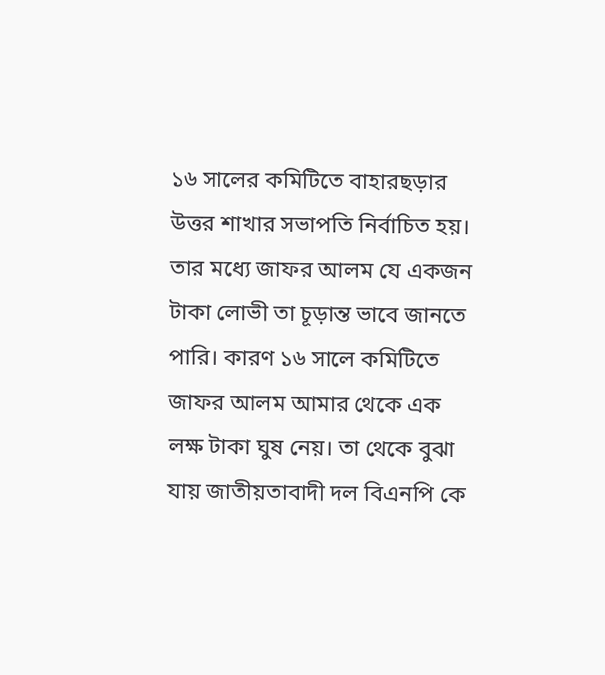১৬ সালের কমিটিতে বাহারছড়ার উত্তর শাখার সভাপতি নির্বাচিত হয়। তার মধ্যে জাফর আলম যে একজন টাকা লোভী তা চূড়ান্ত ভাবে জানতে পারি। কারণ ১৬ সালে কমিটিতে জাফর আলম আমার থেকে এক লক্ষ টাকা ঘুষ নেয়। তা থেকে বুঝা যায় জাতীয়তাবাদী দল বিএনপি কে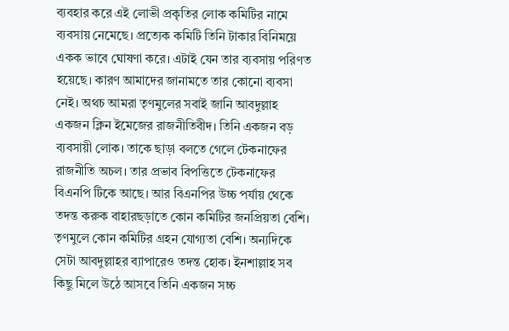ব্যবহার করে এই লোভী প্রকৃতির লোক কমিটির নামে ব্যবসায় নেমেছে। প্রত্যেক কমিটি তিনি টাকার বিনিময়ে একক ভাবে ঘোষণা করে। এটাই যেন তার ব্যবসায় পরিণত হয়েছে। কারণ আমাদের জানামতে তার কোনো ব্যবসা নেই। অথচ আমরা তৃণমুলের সবাই জানি আবদুল্লাহ একজন ক্লিন ইমেজের রাজনীতিবীদ। তিনি একজন বড় ব্যবসায়ী লোক। তাকে ছাড়া বলতে গেলে টেকনাফের রাজনীতি অচল। তার প্রভাব বিপত্তিতে টেকনাফের বিএনপি টিকে আছে। আর বিএনপির উচ্চ পর্যায় থেকে তদন্ত করুক বাহারছড়াতে কোন কমিটির জনপ্রিয়তা বেশি। তৃণমুলে কোন কমিটির গ্রহন যোগ্যতা বেশি। অন্যদিকে সেটা আবদুল্লাহর ব্যাপারেও তদন্ত হোক। ইনশাল্লাহ সব কিছু মিলে উঠে আসবে তিনি একজন সচ্চ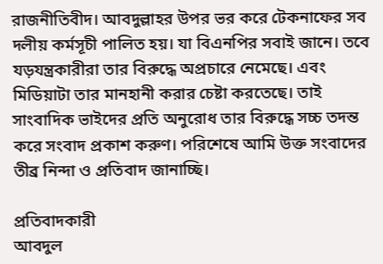রাজনীতিবীদ। আবদুল্লাহর উপর ভর করে টেকনাফের সব দলীয় কর্মসূচী পালিত হয়। যা বিএনপির সবাই জানে। তবে যড়যন্ত্রকারীরা তার বিরুদ্ধে অপ্রচারে নেমেছে। এবং মিডিয়াটা তার মানহানী করার চেষ্টা করতেছে। তাই সাংবাদিক ভাইদের প্রতি অনুরোধ তার বিরুদ্ধে সচ্চ তদন্ত করে সংবাদ প্রকাশ করুণ। পরিশেষে আমি উক্ত সংবাদের তীব্র নিন্দা ও প্রতিবাদ জানাচ্ছি।

প্রতিবাদকারী
আবদুল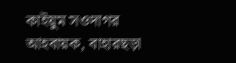কাইয়ুম সওদাগর
আহবায়ক, বাহারছড়া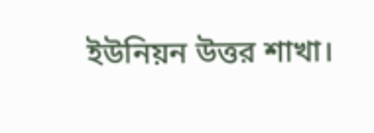ইউনিয়ন উত্তর শাখা।